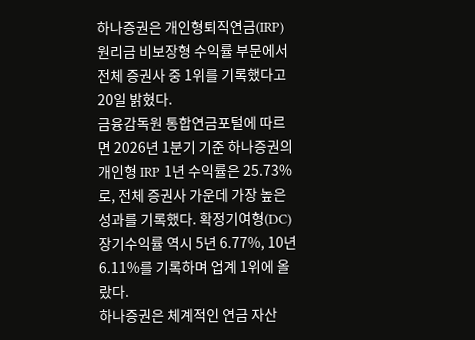하나증권은 개인형퇴직연금(IRP) 원리금 비보장형 수익률 부문에서 전체 증권사 중 1위를 기록했다고 20일 밝혔다.
금융감독원 통합연금포털에 따르면 2026년 1분기 기준 하나증권의 개인형 IRP 1년 수익률은 25.73%로, 전체 증권사 가운데 가장 높은 성과를 기록했다. 확정기여형(DC) 장기수익률 역시 5년 6.77%, 10년 6.11%를 기록하며 업계 1위에 올랐다.
하나증권은 체계적인 연금 자산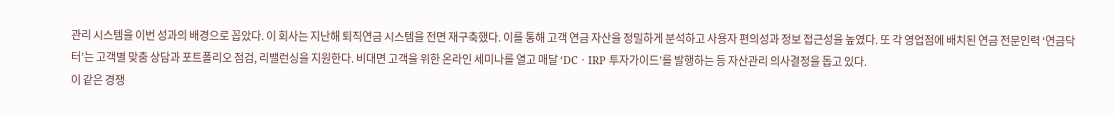관리 시스템을 이번 성과의 배경으로 꼽았다. 이 회사는 지난해 퇴직연금 시스템을 전면 재구축했다. 이를 통해 고객 연금 자산을 정밀하게 분석하고 사용자 편의성과 정보 접근성을 높였다. 또 각 영업점에 배치된 연금 전문인력 ‘연금닥터’는 고객별 맞춤 상담과 포트폴리오 점검, 리밸런싱을 지원한다. 비대면 고객을 위한 온라인 세미나를 열고 매달 ‘DCㆍIRP 투자가이드’를 발행하는 등 자산관리 의사결정을 돕고 있다.
이 같은 경쟁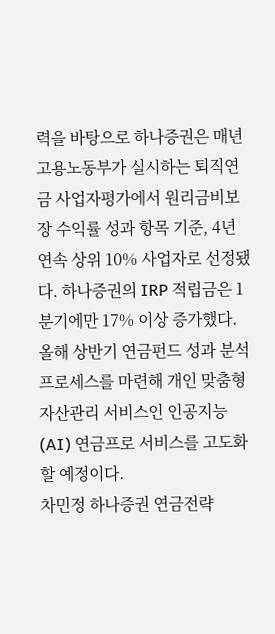력을 바탕으로 하나증권은 매년 고용노동부가 실시하는 퇴직연금 사업자평가에서 원리금비보장 수익률 성과 항목 기준, 4년 연속 상위 10% 사업자로 선정됐다. 하나증권의 IRP 적립금은 1분기에만 17% 이상 증가했다.
올해 상반기 연금펀드 성과 분석 프로세스를 마련해 개인 맞춤형 자산관리 서비스인 인공지능(AI) 연금프로 서비스를 고도화할 예정이다.
차민정 하나증권 연금전략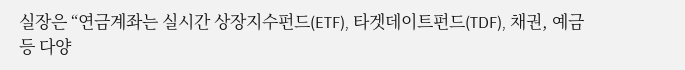실장은 “연금계좌는 실시간 상장지수펀드(ETF), 타겟데이트펀드(TDF), 채권, 예금 등 다양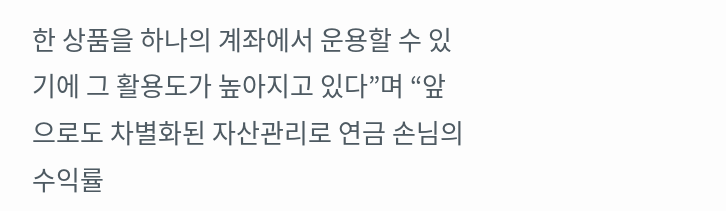한 상품을 하나의 계좌에서 운용할 수 있기에 그 활용도가 높아지고 있다”며 “앞으로도 차별화된 자산관리로 연금 손님의 수익률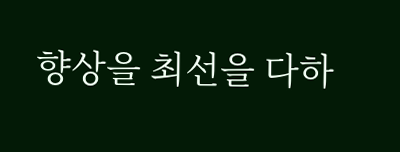향상을 최선을 다하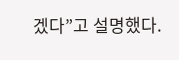겠다”고 설명했다.